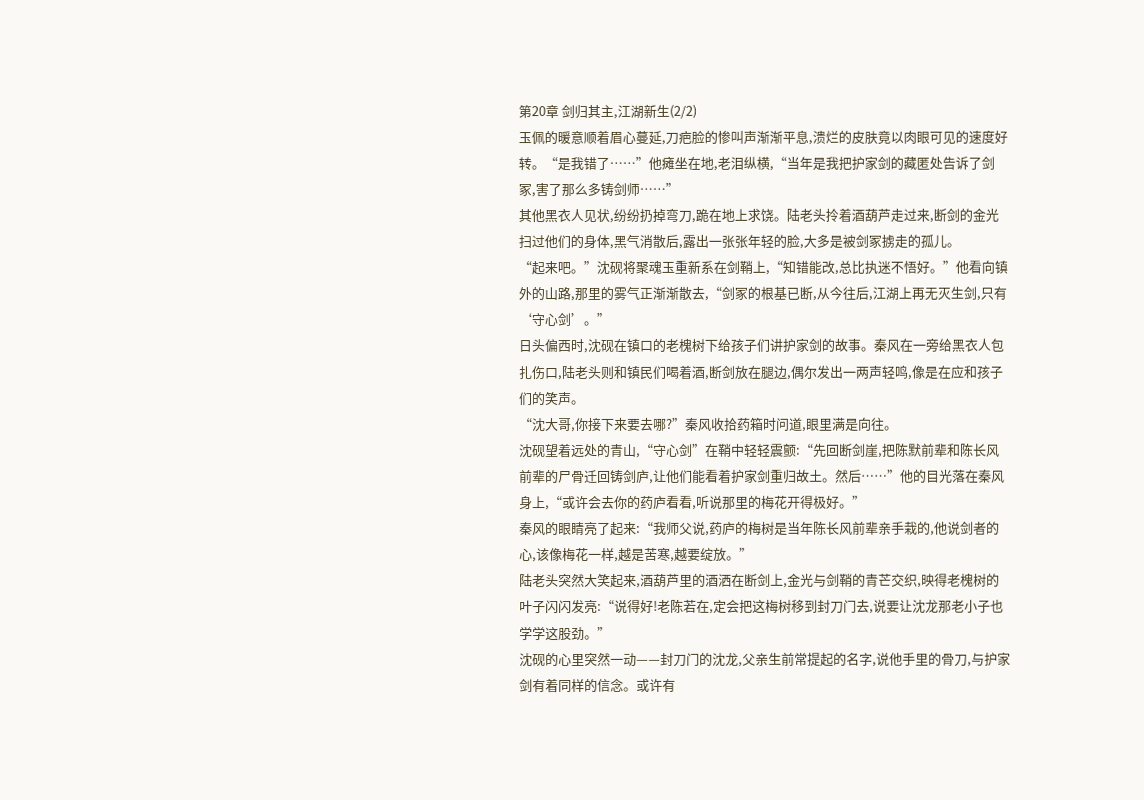第20章 剑归其主,江湖新生(2/2)
玉佩的暖意顺着眉心蔓延,刀疤脸的惨叫声渐渐平息,溃烂的皮肤竟以肉眼可见的速度好转。“是我错了……”他瘫坐在地,老泪纵横,“当年是我把护家剑的藏匿处告诉了剑冢,害了那么多铸剑师……”
其他黑衣人见状,纷纷扔掉弯刀,跪在地上求饶。陆老头拎着酒葫芦走过来,断剑的金光扫过他们的身体,黑气消散后,露出一张张年轻的脸,大多是被剑冢掳走的孤儿。
“起来吧。”沈砚将聚魂玉重新系在剑鞘上,“知错能改,总比执迷不悟好。”他看向镇外的山路,那里的雾气正渐渐散去,“剑冢的根基已断,从今往后,江湖上再无灭生剑,只有‘守心剑’。”
日头偏西时,沈砚在镇口的老槐树下给孩子们讲护家剑的故事。秦风在一旁给黑衣人包扎伤口,陆老头则和镇民们喝着酒,断剑放在腿边,偶尔发出一两声轻鸣,像是在应和孩子们的笑声。
“沈大哥,你接下来要去哪?”秦风收拾药箱时问道,眼里满是向往。
沈砚望着远处的青山,“守心剑”在鞘中轻轻震颤:“先回断剑崖,把陈默前辈和陈长风前辈的尸骨迁回铸剑庐,让他们能看着护家剑重归故土。然后……”他的目光落在秦风身上,“或许会去你的药庐看看,听说那里的梅花开得极好。”
秦风的眼睛亮了起来:“我师父说,药庐的梅树是当年陈长风前辈亲手栽的,他说剑者的心,该像梅花一样,越是苦寒,越要绽放。”
陆老头突然大笑起来,酒葫芦里的酒洒在断剑上,金光与剑鞘的青芒交织,映得老槐树的叶子闪闪发亮:“说得好!老陈若在,定会把这梅树移到封刀门去,说要让沈龙那老小子也学学这股劲。”
沈砚的心里突然一动——封刀门的沈龙,父亲生前常提起的名字,说他手里的骨刀,与护家剑有着同样的信念。或许有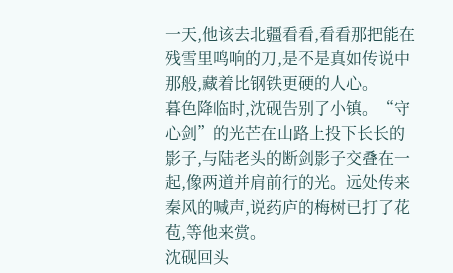一天,他该去北疆看看,看看那把能在残雪里鸣响的刀,是不是真如传说中那般,藏着比钢铁更硬的人心。
暮色降临时,沈砚告别了小镇。“守心剑”的光芒在山路上投下长长的影子,与陆老头的断剑影子交叠在一起,像两道并肩前行的光。远处传来秦风的喊声,说药庐的梅树已打了花苞,等他来赏。
沈砚回头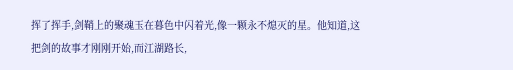挥了挥手,剑鞘上的聚魂玉在暮色中闪着光,像一颗永不熄灭的星。他知道,这把剑的故事才刚刚开始,而江湖路长,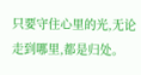只要守住心里的光,无论走到哪里,都是归处。